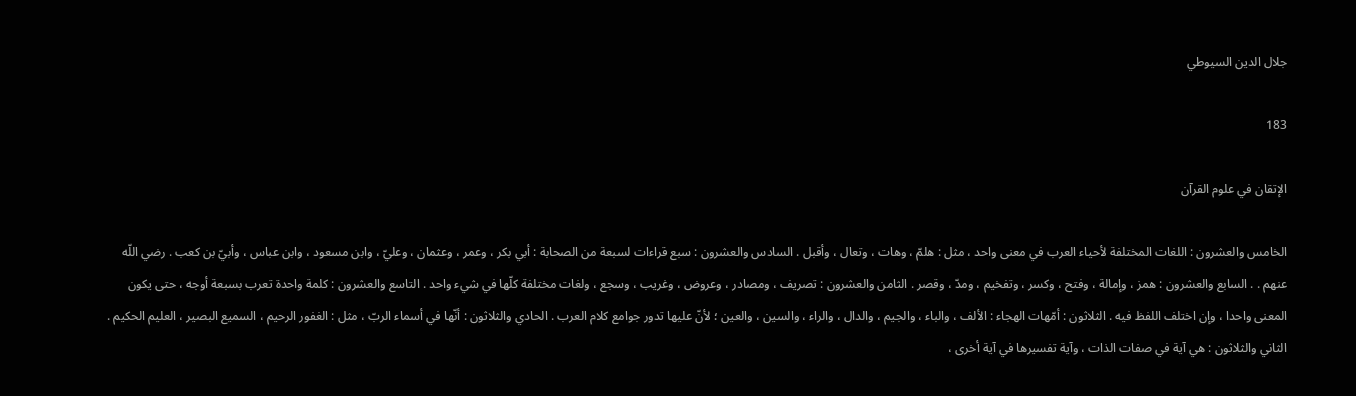جلال الدين السيوطي

183

الإتقان في علوم القرآن

الخامس والعشرون : اللغات المختلفة لأحياء العرب في معنى واحد ، مثل : هلمّ ، وهات ، وتعال ، وأقبل . السادس والعشرون : سبع قراءات لسبعة من الصحابة : أبي بكر ، وعمر ، وعثمان ، وعليّ ، وابن مسعود ، وابن عباس ، وأبيّ بن كعب . رضي اللّه عنهم . . السابع والعشرون : همز ، وإمالة ، وفتح ، وكسر ، وتفخيم ، ومدّ ، وقصر . الثامن والعشرون : تصريف ، ومصادر ، وعروض ، وغريب ، وسجع ، ولغات مختلفة كلّها في شيء واحد . التاسع والعشرون : كلمة واحدة تعرب بسبعة أوجه ، حتى يكون المعنى واحدا ، وإن اختلف اللفظ فيه . الثلاثون : أمّهات الهجاء : الألف ، والباء ، والجيم ، والدال ، والراء ، والسين ، والعين ؛ لأنّ عليها تدور جوامع كلام العرب . الحادي والثلاثون : أنّها في أسماء الربّ ، مثل : الغفور الرحيم ، السميع البصير ، العليم الحكيم . الثاني والثلاثون : هي آية في صفات الذات ، وآية تفسيرها في آية أخرى ،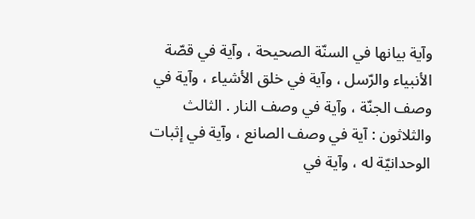وآية بيانها في السنّة الصحيحة ، وآية في قصّة الأنبياء والرّسل ، وآية في خلق الأشياء ، وآية في وصف الجنّة ، وآية في وصف النار . الثالث والثلاثون : آية في وصف الصانع ، وآية في إثبات الوحدانيّة له ، وآية في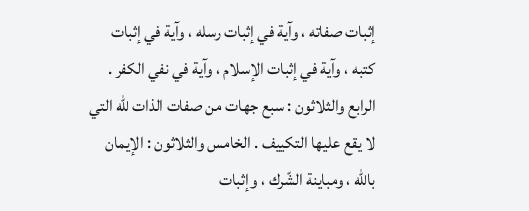إثبات صفاته ، وآية في إثبات رسله ، وآية في إثبات كتبه ، وآية في إثبات الإسلام ، وآية في نفي الكفر . الرابع والثلاثون : سبع جهات من صفات الذات للّه التي لا يقع عليها التكييف . الخامس والثلاثون : الإيمان باللّه ، ومباينة الشّرك ، وإثبات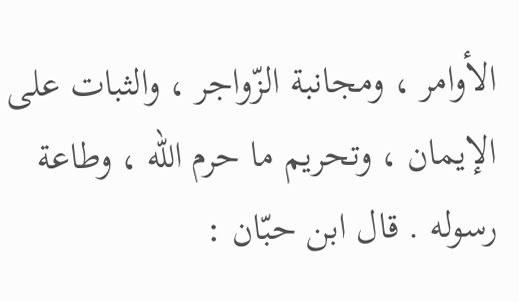الأوامر ، ومجانبة الزّواجر ، والثبات على الإيمان ، وتحريم ما حرم اللّه ، وطاعة رسوله . قال ابن حبّان :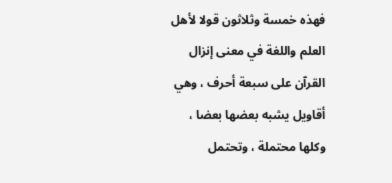فهذه خمسة وثلاثون قولا لأهل العلم واللغة في معنى إنزال القرآن على سبعة أحرف ، وهي أقاويل يشبه بعضها بعضا ، وكلها محتملة ، وتحتمل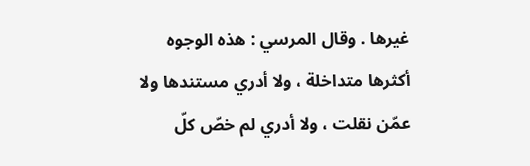غيرها . وقال المرسي : هذه الوجوه أكثرها متداخلة ، ولا أدري مستندها ولا عمّن نقلت ، ولا أدري لم خصّ كلّ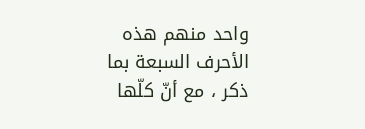واحد منهم هذه الأحرف السبعة بما ذكر ، مع أنّ كلّها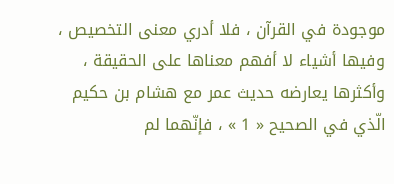موجودة في القرآن ، فلا أدري معنى التخصيص ، وفيها أشياء لا أفهم معناها على الحقيقة ، وأكثرها يعارضه حديث عمر مع هشام بن حكيم الّذي في الصحيح « 1 » ، فإنّهما لم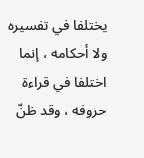يختلفا في تفسيره ولا أحكامه ، إنما اختلفا في قراءة حروفه ، وقد ظنّ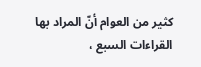كثير من العوام أنّ المراد بها القراءات السبع ،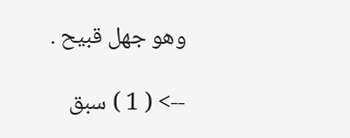وهو جهل قبيح .

--> ( 1 ) سبق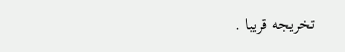تخريجه قريبا .